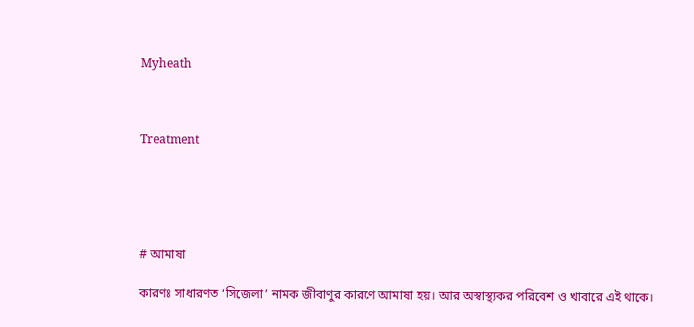Myheath



Treatment





# আমাষা

কারণঃ সাধারণত ‘সিজেলা’ নামক জীবাণুর কারণে আমাষা হয়। আর অস্বাস্থ্যকর পরিবেশ ও খাবারে এই থাকে।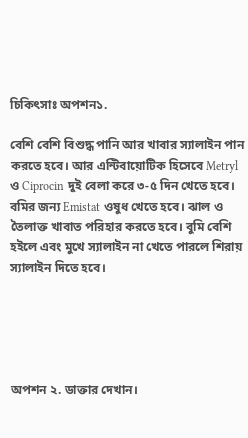চিকিৎসাঃ অপশন১.

বেশি বেশি বিশুদ্ধ পানি আর খাবার স্যালাইন পান করতে হবে। আর এন্টিবায়োটিক হিসেবে Metryl ও Ciprocin দুই বেলা করে ৩-৫ দিন খেতে হবে। বমির জন্য Emistat ওষুধ খেতে হবে। ঝাল ও তৈলাক্ত খাবাত পরিহার করতে হবে। বুমি বেশি হইলে এবং মুখে স্যালাইন না খেতে পারলে শিরায় স্যালাইন দিতে হবে।





অপশন ২. ডাক্তার দেখান।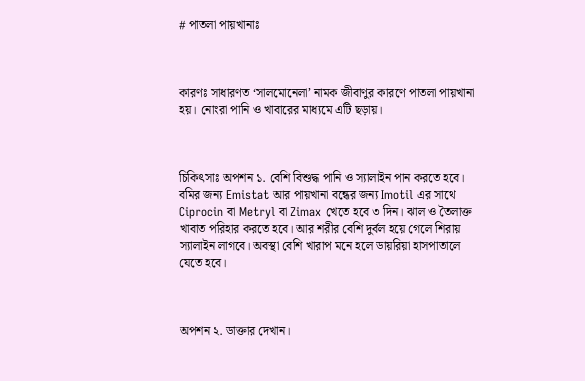# পাতলা পায়খানাঃ



কারণঃ সাধারণত ‘সালমোনেলা’ নামক জীবাণুর কারণে পাতলা পায়খানা হয়। নোংরা পানি ও খাবারের মাধ্যমে এটি ছড়ায়।



চিকিৎসাঃ অপশন ১. বেশি বিশুদ্ধ পানি ও স্যালাইন পান করতে হবে। বমির জন্য Emistat আর পায়খানা বন্ধের জন্য Imotil এর সাথে Ciprocin বা Metryl বা Zimax খেতে হবে ৩ দিন। ঝাল ও তৈলাক্ত খাবাত পরিহার করতে হবে। আর শরীর বেশি দুর্বল হয়ে গেলে শিরায় স্যালাইন লাগবে। অবস্থা বেশি খারাপ মনে হলে ডায়রিয়া হাসপাতালে যেতে হবে।



অপশন ২. ডাক্তার দেখান।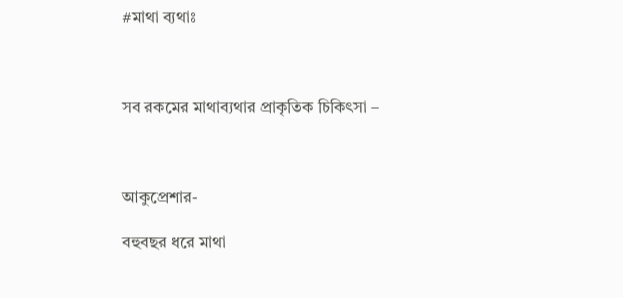#মাথা ব্যথাঃ



সব রকমের মাথাব্যথার প্রাকৃতিক চিকিৎসা –



আকুপ্রেশার-

বহুবছর ধরে মাথা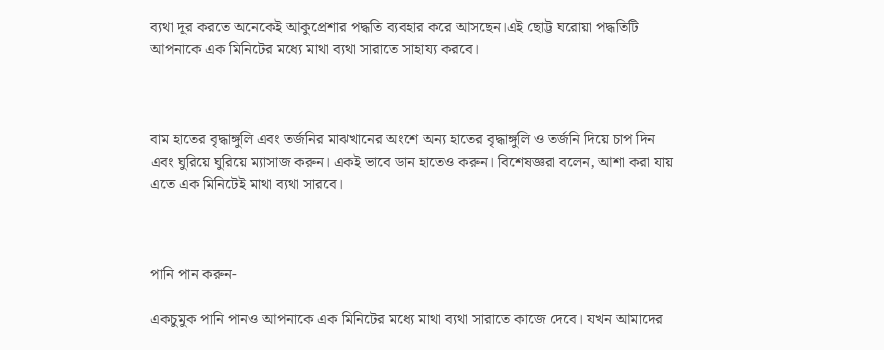ব্যথা দূর করতে অনেকেই আকুপ্রেশার পদ্ধতি ব্যবহার করে আসছেন।এই ছোট্ট ঘরোয়া পদ্ধতিটি আপনাকে এক মিনিটের মধ্যে মাথা ব্যথা সারাতে সাহায্য করবে।



বাম হাতের বৃদ্ধাঙ্গুলি এবং তর্জনির মাঝখানের অংশে অন্য হাতের বৃদ্ধাঙ্গুলি ও তর্জনি দিয়ে চাপ দিন এবং ঘুরিয়ে ঘুরিয়ে ম্যাসাজ করুন। একই ভাবে ডান হাতেও করুন। বিশেষজ্ঞরা বলেন, আশা করা যায় এতে এক মিনিটেই মাথা ব্যথা সারবে।



পানি পান করুন-

একচুমুক পানি পানও আপনাকে এক মিনিটের মধ্যে মাথা ব্যথা সারাতে কাজে দেবে। যখন আমাদের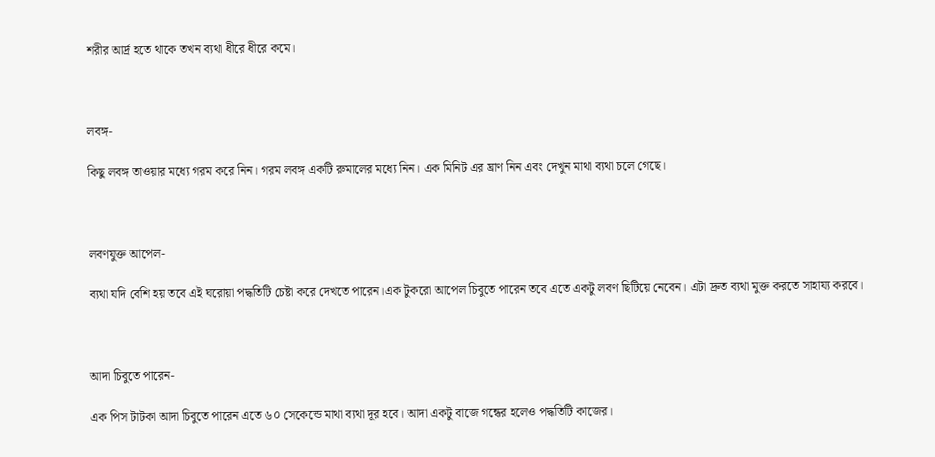শরীর আর্দ্র হতে থাকে তখন ব্যথা ধীরে ধীরে কমে।



লবঙ্গ-

কিছু লবঙ্গ তাওয়ার মধ্যে গরম করে নিন। গরম লবঙ্গ একটি রুমালের মধ্যে নিন। এক মিনিট এর ঘ্রাণ নিন এবং দেখুন মাথা ব্যথা চলে গেছে।



লবণযুক্ত আপেল-

ব্যথা যদি বেশি হয় তবে এই ঘরোয়া পদ্ধতিটি চেষ্টা করে দেখতে পারেন।এক টুকরো আপেল চিবুতে পারেন তবে এতে একটু লবণ ছিটিয়ে নেবেন। এটা দ্রুত ব্যথা মুক্ত করতে সাহায্য করবে।



আদা চিবুতে পারেন-

এক পিস টাটকা আদা চিবুতে পারেন এতে ৬০ সেকেন্ডে মাথা ব্যথা দূর হবে। আদা একটু বাজে গন্ধের হলেও পদ্ধতিটি কাজের।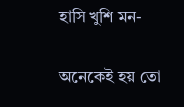হাসি খুশি মন-

অনেকেই হয় তো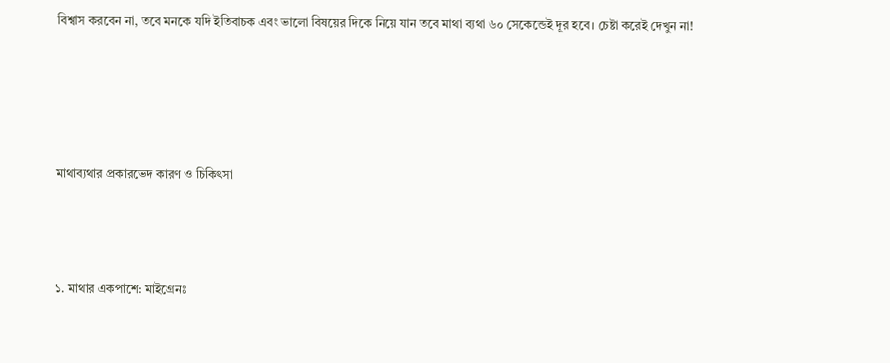বিশ্বাস করবেন না, তবে মনকে যদি ইতিবাচক এবং ভালো বিষয়ের দিকে নিয়ে যান তবে মাথা ব্যথা ৬০ সেকেন্ডেই দূর হবে। চেষ্টা করেই দেখুন না!







মাথাব্যথার প্রকারভেদ কারণ ও চিকিৎসা





১. মাথার একপাশে: মাইগ্রেনঃ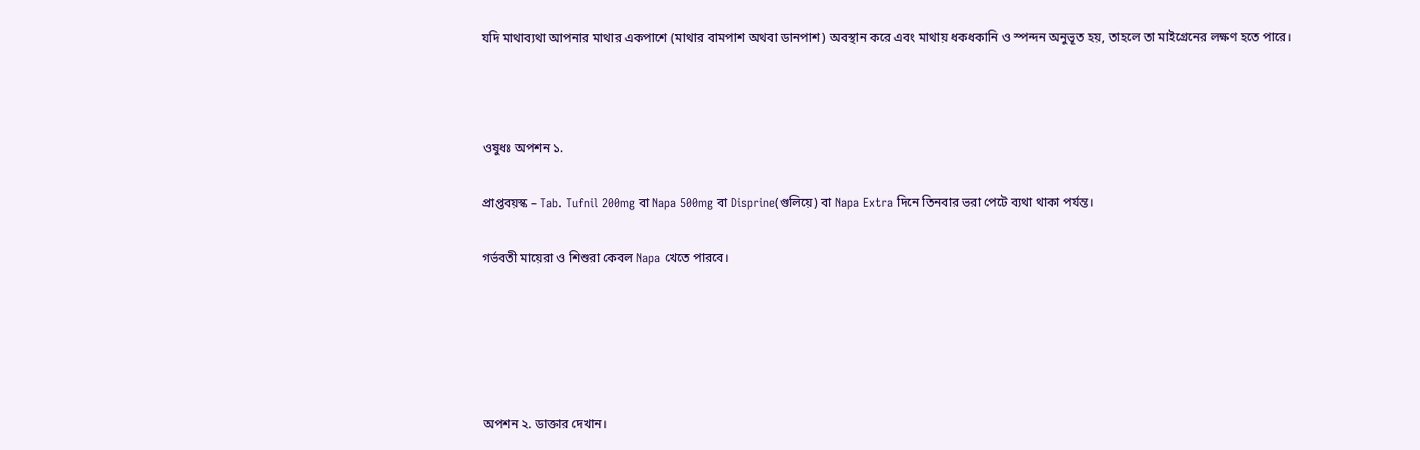যদি মাথাব্যথা আপনার মাথার একপাশে (মাথার বামপাশ অথবা ডানপাশ) অবস্থান করে এবং মাথায় ধকধকানি ও স্পন্দন অনুভূত হয়, তাহলে তা মাইগ্রেনের লক্ষণ হতে পারে।



ওষুধঃ অপশন ১.

প্রাপ্তবয়স্ক – Tab. Tufnil 200mg বা Napa 500mg বা Disprine(গুলিয়ে) বা Napa Extra দিনে তিনবার ভরা পেটে ব্যথা থাকা পর্যন্ত।

গর্ভবতী মায়েরা ও শিশুরা কেবল Napa খেতে পারবে।





অপশন ২. ডাক্তার দেখান।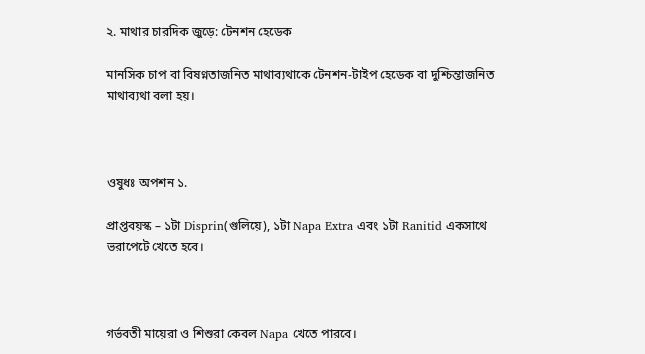২. মাথার চারদিক জুড়ে: টেনশন হেডেক

মানসিক চাপ বা বিষণ্নতাজনিত মাথাব্যথাকে টেনশন-টাইপ হেডেক বা দুশ্চিন্তাজনিত মাথাব্যথা বলা হয়।



ওষুধঃ অপশন ১.

প্রাপ্তবয়স্ক – ১টা Disprin(গুলিয়ে), ১টা Napa Extra এবং ১টা Ranitid একসাথে ভরাপেটে খেতে হবে।



গর্ভবতী মায়েরা ও শিশুরা কেবল Napa খেতে পারবে।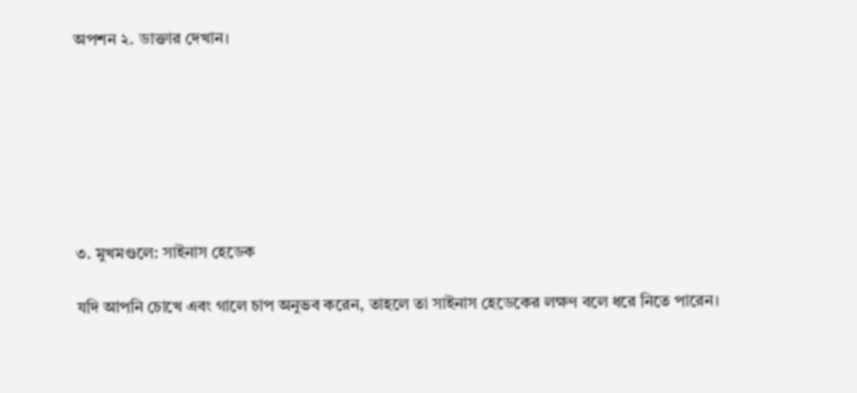অপশন ২. ডাক্তার দেখান।







৩. মুখমণ্ডলে: সাইনাস হেডেক

যদি আপনি চোখে এবং গালে চাপ অনুভব করেন, তাহলে তা সাইনাস হেডেকের লক্ষণ বলে ধরে নিতে পারেন।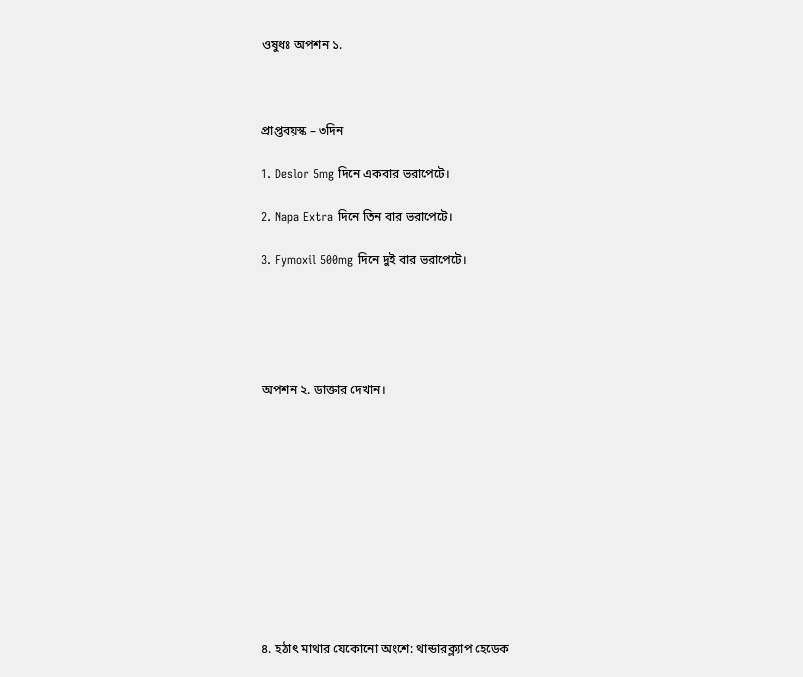ওষুধঃ অপশন ১.



প্রাপ্তবয়স্ক – ৩দিন

1. Deslor 5mg দিনে একবার ভরাপেটে।

2. Napa Extra দিনে তিন বার ভরাপেটে।

3. Fymoxil 500mg দিনে দুই বার ভরাপেটে।





অপশন ২. ডাক্তার দেখান।











৪. হঠাৎ মাথার যেকোনো অংশে: থান্ডারক্ল্যাপ হেডেক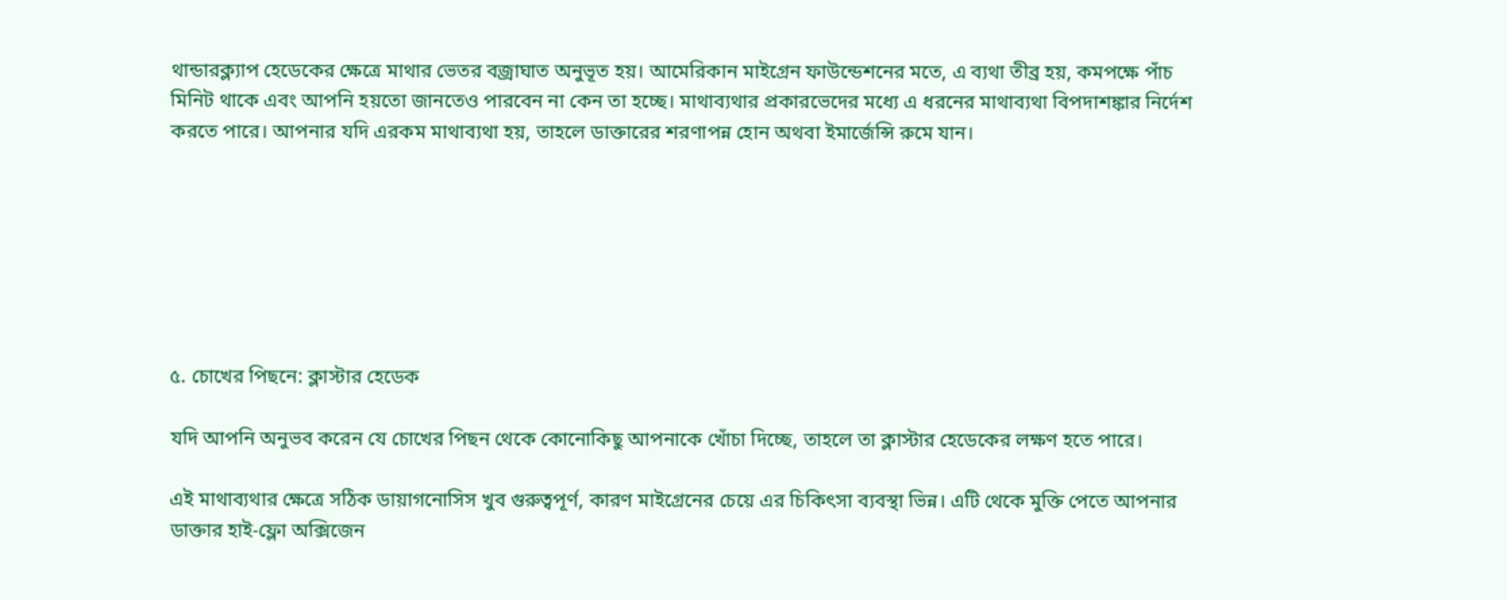থান্ডারক্ল্যাপ হেডেকের ক্ষেত্রে মাথার ভেতর বজ্রাঘাত অনুভূত হয়। আমেরিকান মাইগ্রেন ফাউন্ডেশনের মতে, এ ব্যথা তীব্র হয়, কমপক্ষে পাঁচ মিনিট থাকে এবং আপনি হয়তো জানতেও পারবেন না কেন তা হচ্ছে। মাথাব্যথার প্রকারভেদের মধ্যে এ ধরনের মাথাব্যথা বিপদাশঙ্কার নির্দেশ করতে পারে। আপনার যদি এরকম মাথাব্যথা হয়, তাহলে ডাক্তারের শরণাপন্ন হোন অথবা ইমার্জেন্সি রুমে যান।







৫. চোখের পিছনে: ক্লাস্টার হেডেক

যদি আপনি অনুভব করেন যে চোখের পিছন থেকে কোনোকিছু আপনাকে খোঁচা দিচ্ছে, তাহলে তা ক্লাস্টার হেডেকের লক্ষণ হতে পারে।

এই মাথাব্যথার ক্ষেত্রে সঠিক ডায়াগনোসিস খুব গুরুত্বপূর্ণ, কারণ মাইগ্রেনের চেয়ে এর চিকিৎসা ব্যবস্থা ভিন্ন। এটি থেকে মুক্তি পেতে আপনার ডাক্তার হাই-ফ্লো অক্সিজেন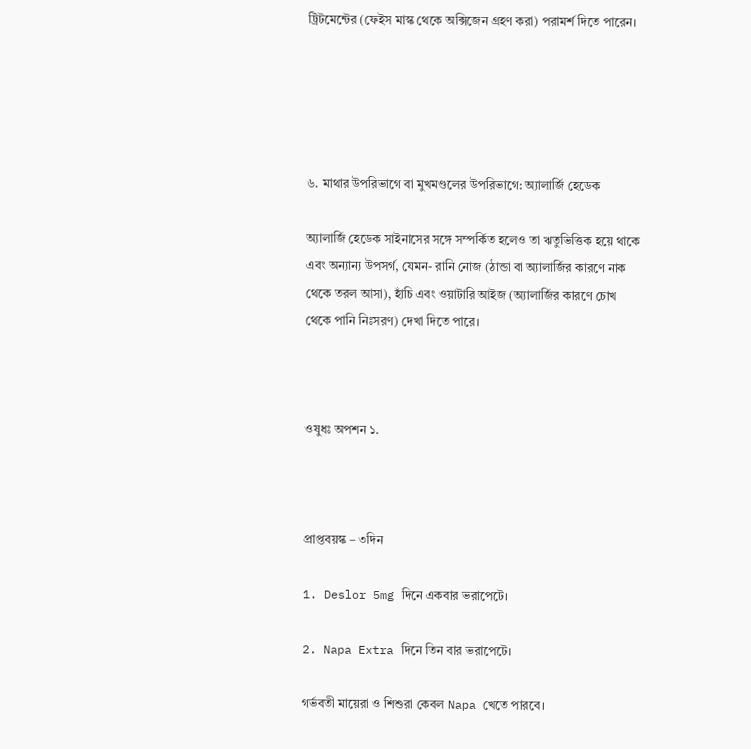ট্রিটমেন্টের (ফেইস মাস্ক থেকে অক্সিজেন গ্রহণ করা) পরামর্শ দিতে পারেন।





৬. মাথার উপরিভাগে বা মুখমণ্ডলের উপরিভাগে: অ্যালার্জি হেডেক

অ্যালার্জি হেডেক সাইনাসের সঙ্গে সম্পর্কিত হলেও তা ঋতুভিত্তিক হয়ে থাকে এবং অন্যান্য উপসর্গ, যেমন- রানি নোজ (ঠান্ডা বা অ্যালার্জির কারণে নাক থেকে তরল আসা), হাঁচি এবং ওয়াটারি আইজ (অ্যালার্জির কারণে চোখ থেকে পানি নিঃসরণ) দেখা দিতে পারে।



ওষুধঃ অপশন ১.



প্রাপ্তবয়স্ক – ৩দিন

1. Deslor 5mg দিনে একবার ভরাপেটে।

2. Napa Extra দিনে তিন বার ভরাপেটে।

গর্ভবতী মায়েরা ও শিশুরা কেবল Napa খেতে পারবে।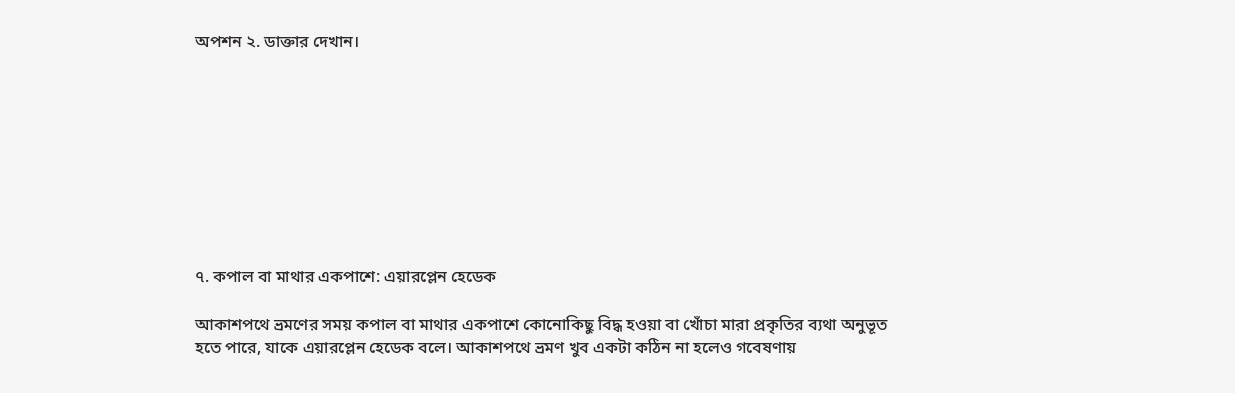অপশন ২. ডাক্তার দেখান।









৭. কপাল বা মাথার একপাশে: এয়ারপ্লেন হেডেক

আকাশপথে ভ্রমণের সময় কপাল বা মাথার একপাশে কোনোকিছু বিদ্ধ হওয়া বা খোঁচা মারা প্রকৃতির ব্যথা অনুভূত হতে পারে, যাকে এয়ারপ্লেন হেডেক বলে। আকাশপথে ভ্রমণ খুব একটা কঠিন না হলেও গবেষণায়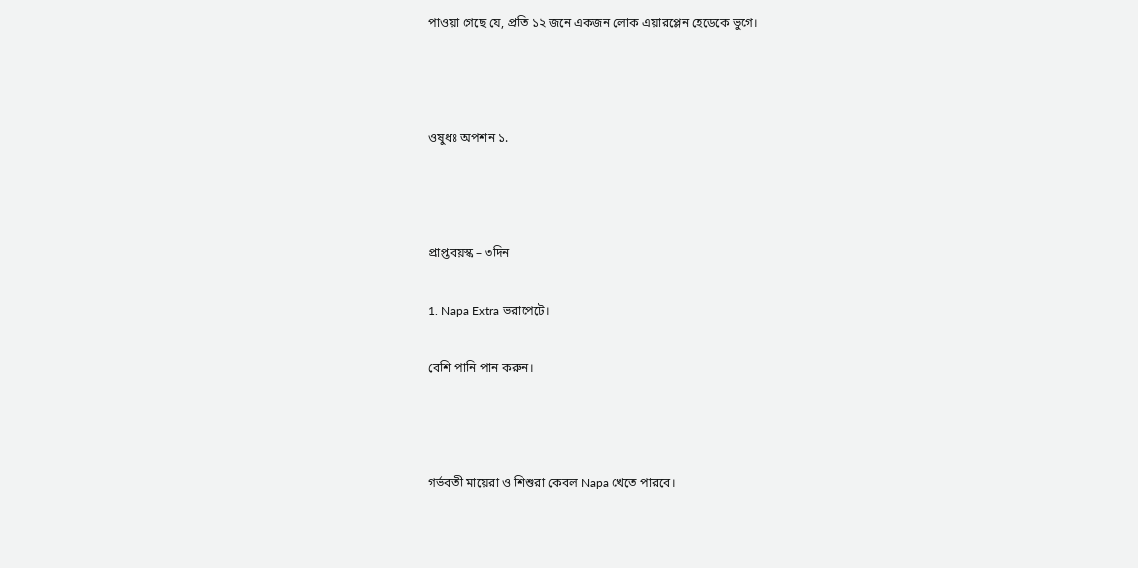পাওয়া গেছে যে, প্রতি ১২ জনে একজন লোক এয়ারপ্লেন হেডেকে ভুগে।



ওষুধঃ অপশন ১.



প্রাপ্তবয়স্ক – ৩দিন

1. Napa Extra ভরাপেটে।

বেশি পানি পান করুন।



গর্ভবতী মায়েরা ও শিশুরা কেবল Napa খেতে পারবে।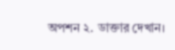অপশন ২. ডাক্তার দেখান।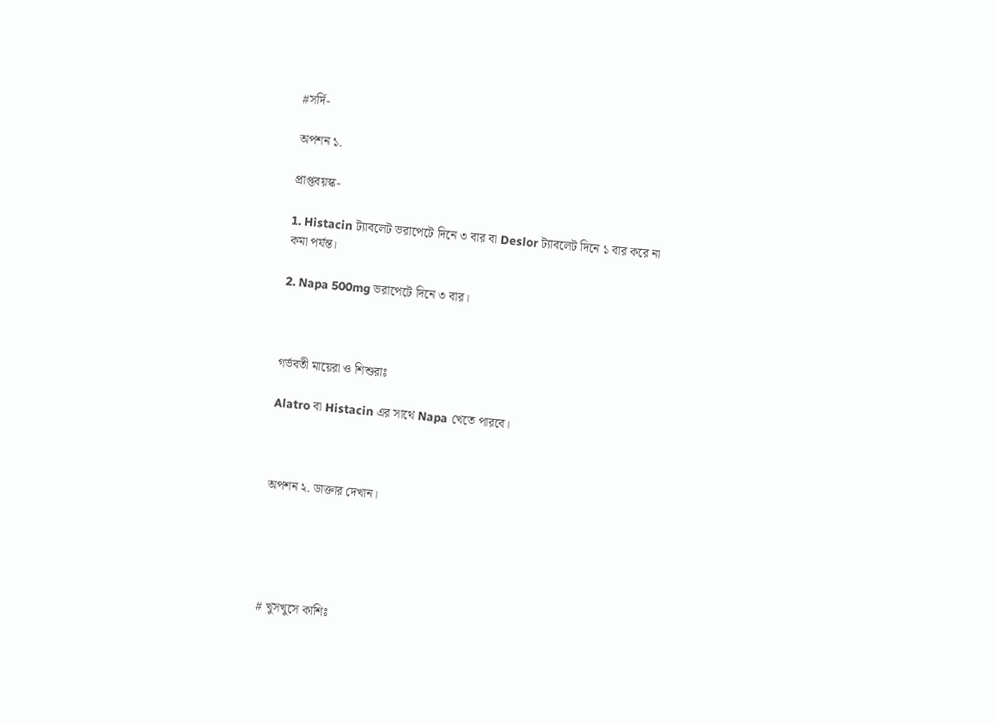#সর্দি-

অপশন ১.

প্রাপ্তবয়স্ক-

1. Histacin ট্যাবলেট ভরাপেটে দিনে ৩ বার বা Deslor ট্যাবলেট দিনে ১ বার করে না কমা পর্যন্ত।

2. Napa 500mg ভরাপেটে দিনে ৩ বার।



গর্ভবতী মায়েরা ও শিশুরাঃ

Alatro বা Histacin এর সাথে Napa খেতে পারবে।



অপশন ২. ডাক্তার দেখান।





# খুসখুসে কাশিঃ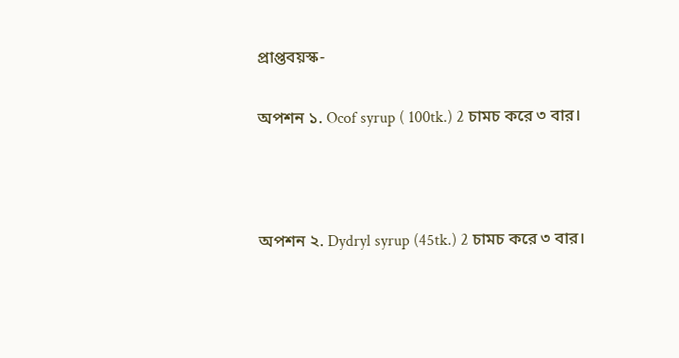প্রাপ্তবয়স্ক-

অপশন ১. Ocof syrup ( 100tk.) 2 চামচ করে ৩ বার।



অপশন ২. Dydryl syrup (45tk.) 2 চামচ করে ৩ বার।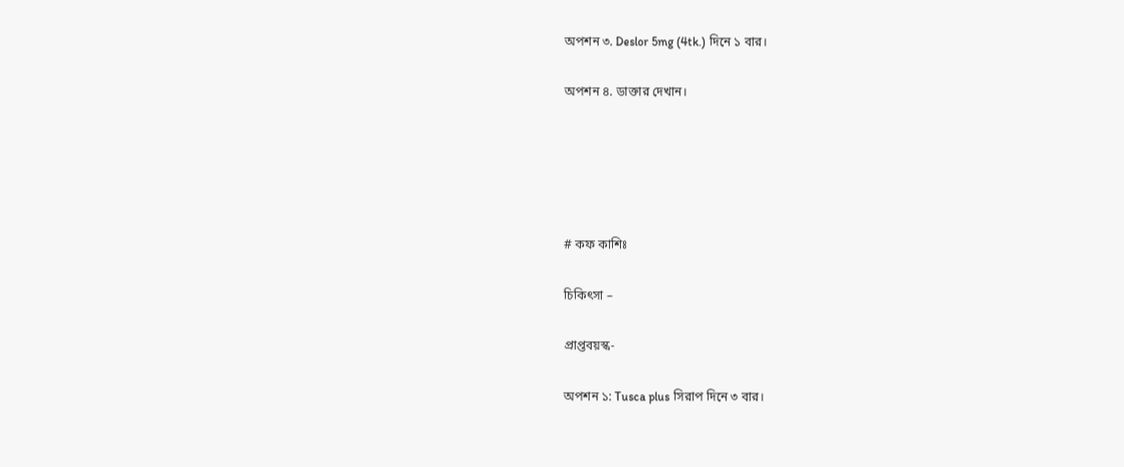অপশন ৩. Deslor 5mg (4tk.) দিনে ১ বার।

অপশন ৪. ডাক্তার দেখান।





# কফ কাশিঃ

চিকিৎসা –

প্রাপ্তবয়স্ক-

অপশন ১: Tusca plus সিরাপ দিনে ৩ বার।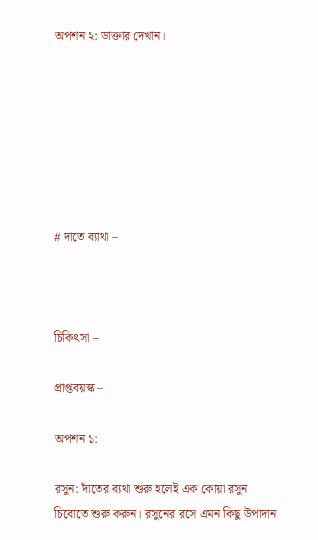অপশন ২: ডাক্তার দেখান।







# দাতে ব্যাথা –



চিকিৎসা –

প্রাপ্তবয়স্ক –

অপশন ১:

রসুন: দাঁতের ব্যথা শুরু হলেই এক কোয়া রসুন চিবোতে শুরু করুন। রসুনের রসে এমন কিছু উপাদান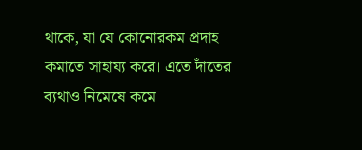থাকে, যা যে কোনোরকম প্রদাহ কমাতে সাহায্য করে। এতে দাঁতের ব্যথাও নিমেষে কমে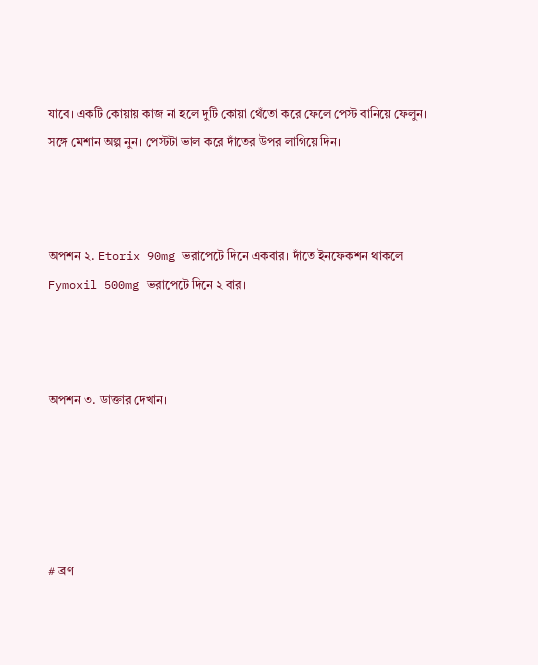যাবে। একটি কোয়ায় কাজ না হলে দুটি কোয়া থেঁতো করে ফেলে পেস্ট বানিয়ে ফেলুন। সঙ্গে মেশান অল্প নুন। পেস্টটা ভাল করে দাঁতের উপর লাগিয়ে দিন।



অপশন ২. Etorix 90mg ভরাপেটে দিনে একবার। দাঁতে ইনফেকশন থাকলে Fymoxil 500mg ভরাপেটে দিনে ২ বার।



অপশন ৩. ডাক্তার দেখান।





# ব্রণ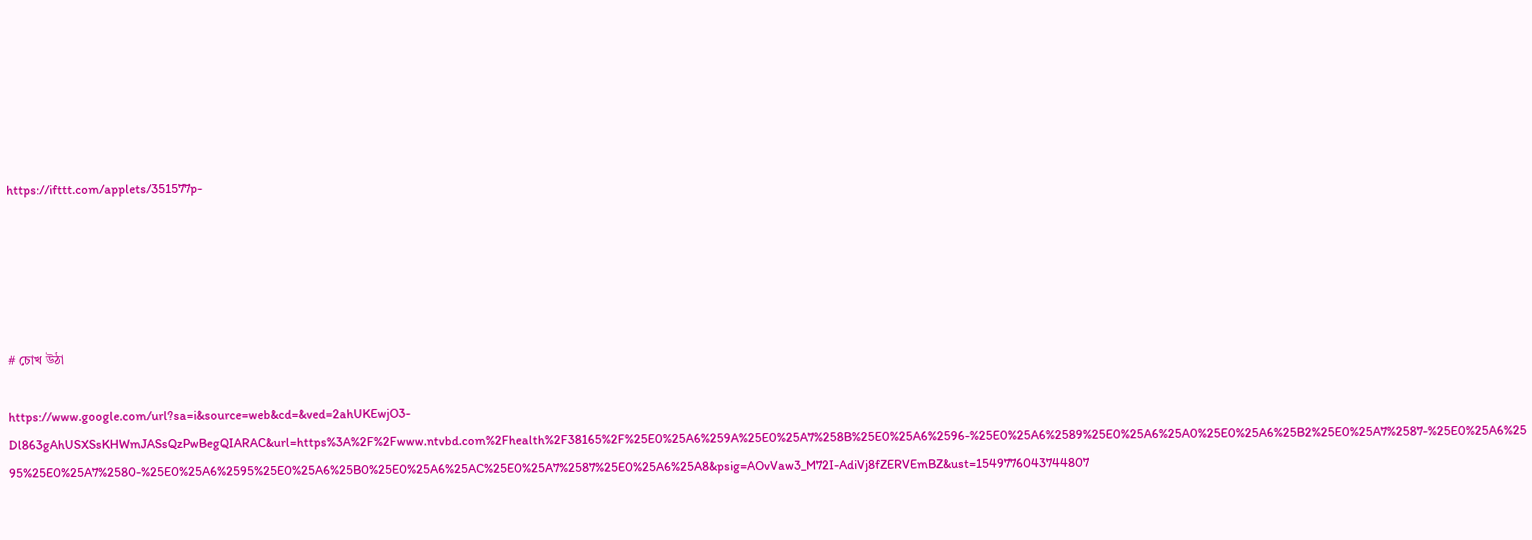https://ifttt.com/applets/351577p-





# চোখ উঠা

https://www.google.com/url?sa=i&source=web&cd=&ved=2ahUKEwjO3-Dl863gAhUSXSsKHWmJASsQzPwBegQIARAC&url=https%3A%2F%2Fwww.ntvbd.com%2Fhealth%2F38165%2F%25E0%25A6%259A%25E0%25A7%258B%25E0%25A6%2596-%25E0%25A6%2589%25E0%25A6%25A0%25E0%25A6%25B2%25E0%25A7%2587-%25E0%25A6%2595%25E0%25A7%2580-%25E0%25A6%2595%25E0%25A6%25B0%25E0%25A6%25AC%25E0%25A7%2587%25E0%25A6%25A8&psig=AOvVaw3_M72I-AdiVj8fZERVEmBZ&ust=1549776043744807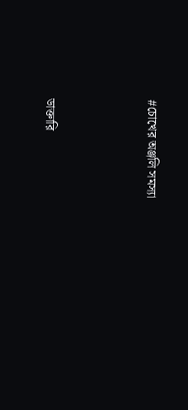#চোখের অঞ্জলি সমস্যা



ডাক্তারি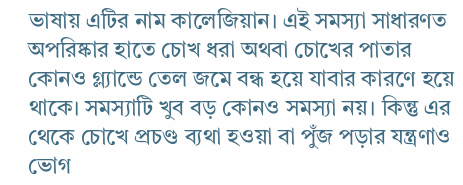ভাষায় এটির নাম কালেজিয়ান। এই সমস্যা সাধারণত অপরিষ্কার হাতে চোখ ধরা অথবা চোখের পাতার কোনও গ্ল্যান্ডে তেল জমে বন্ধ হয়ে যাবার কারণে হয়ে থাকে। সমস্যাটি খুব বড় কোনও সমস্যা নয়। কিন্তু এর থেকে চোখে প্রচণ্ড ব্যথা হওয়া বা পুঁজ পড়ার যন্ত্রণাও ভোগ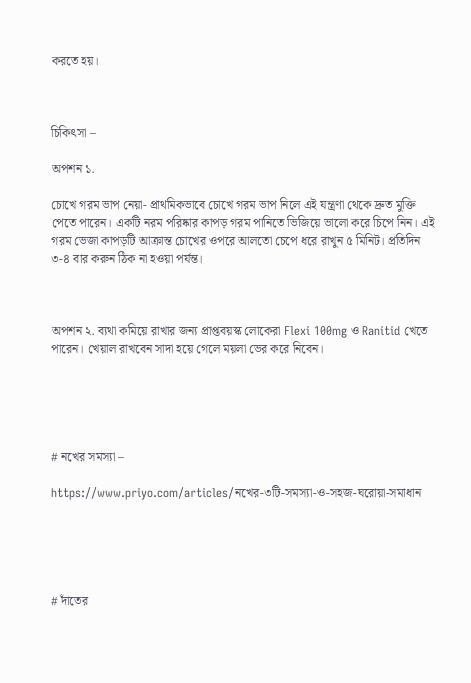করতে হয়।



চিকিৎসা –

অপশন ১.

চোখে গরম ভাপ নেয়া- প্রাথমিকভাবে চোখে গরম ভাপ নিলে এই যন্ত্রণা থেকে দ্রুত মুক্তি পেতে পারেন। একটি নরম পরিষ্কার কাপড় গরম পানিতে ভিজিয়ে ভালো করে চিপে নিন। এই গরম ভেজা কাপড়টি আক্রান্ত চোখের ওপরে আলতো চেপে ধরে রাখুন ৫ মিনিট। প্রতিদিন ৩-৪ বার করুন ঠিক না হওয়া পর্যন্ত।



অপশন ২. ব্যথা কমিয়ে রাখার জন্য প্রাপ্তবয়স্ক লোকেরা Flexi 100mg ও Ranitid খেতে পারেন। খেয়াল রাখবেন সাদা হয়ে গেলে ময়লা ভের করে নিবেন।





# নখের সমস্যা –

https://www.priyo.com/articles/নখের-৩টি-সমস্যা-ও-সহজ-ঘরোয়া-সমাধান





# দাঁতের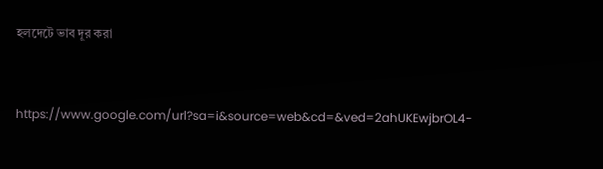হলদেটে ভাব দূর করা



https://www.google.com/url?sa=i&source=web&cd=&ved=2ahUKEwjbrOL4-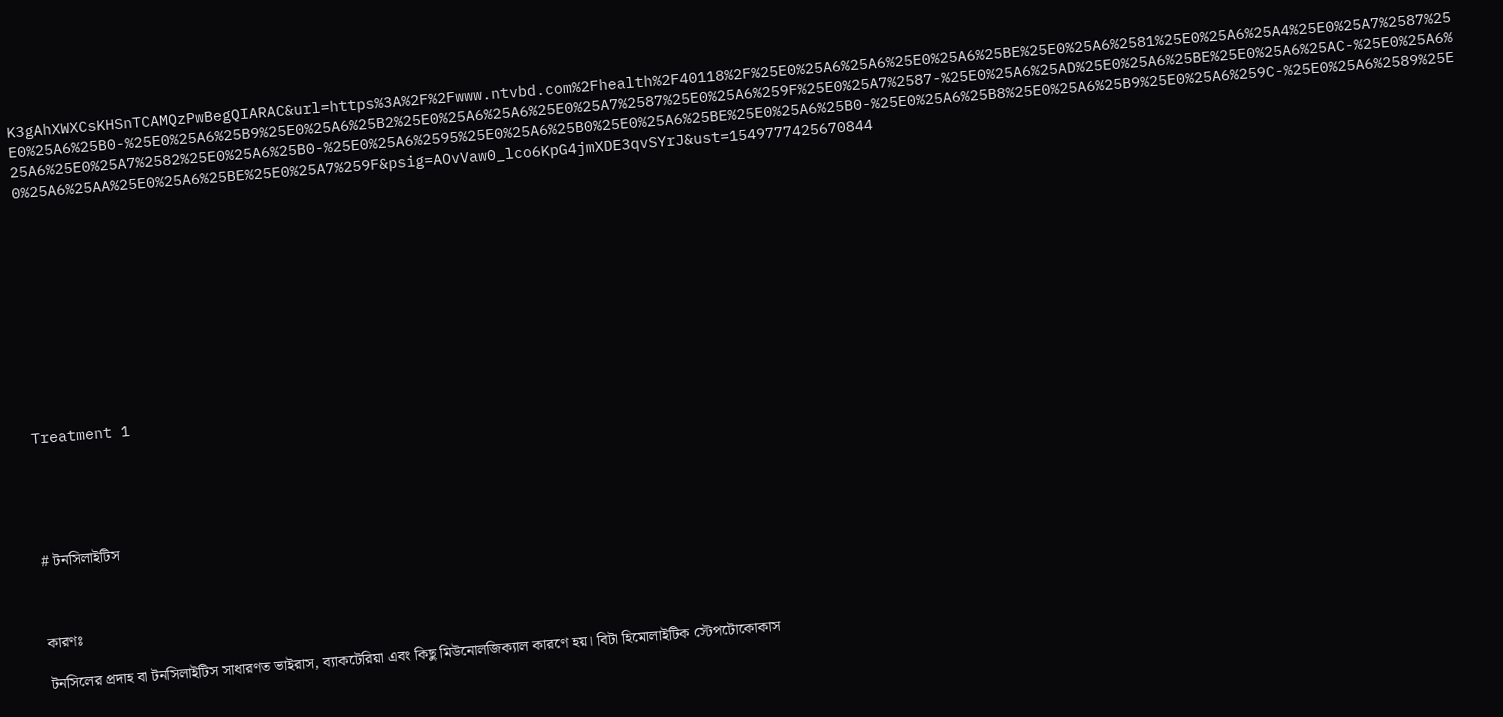K3gAhXWXCsKHSnTCAMQzPwBegQIARAC&url=https%3A%2F%2Fwww.ntvbd.com%2Fhealth%2F40118%2F%25E0%25A6%25A6%25E0%25A6%25BE%25E0%25A6%2581%25E0%25A6%25A4%25E0%25A7%2587%25E0%25A6%25B0-%25E0%25A6%25B9%25E0%25A6%25B2%25E0%25A6%25A6%25E0%25A7%2587%25E0%25A6%259F%25E0%25A7%2587-%25E0%25A6%25AD%25E0%25A6%25BE%25E0%25A6%25AC-%25E0%25A6%25A6%25E0%25A7%2582%25E0%25A6%25B0-%25E0%25A6%2595%25E0%25A6%25B0%25E0%25A6%25BE%25E0%25A6%25B0-%25E0%25A6%25B8%25E0%25A6%25B9%25E0%25A6%259C-%25E0%25A6%2589%25E0%25A6%25AA%25E0%25A6%25BE%25E0%25A7%259F&psig=AOvVaw0_lco6KpG4jmXDE3qvSYrJ&ust=1549777425670844











Treatment 1





# টনসিলাইটিস



কারণঃ

টনসিলের প্রদাহ বা টনসিলাইটিস সাধারণত ভাইরাস, ব্যাকটেরিয়া এবং কিছু মিউনোলজিক্যাল কারণে হয়। বিটা হিমোলাইটিক স্টেপটোকোকাস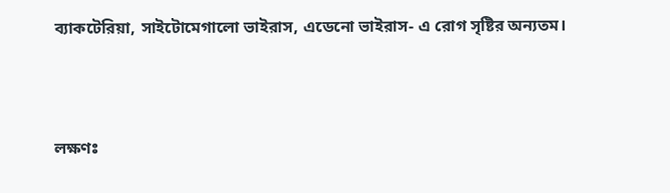ব্যাকটেরিয়া, সাইটোমেগালো ভাইরাস, এডেনো ভাইরাস- এ রোগ সৃষ্টির অন্যতম।



লক্ষণঃ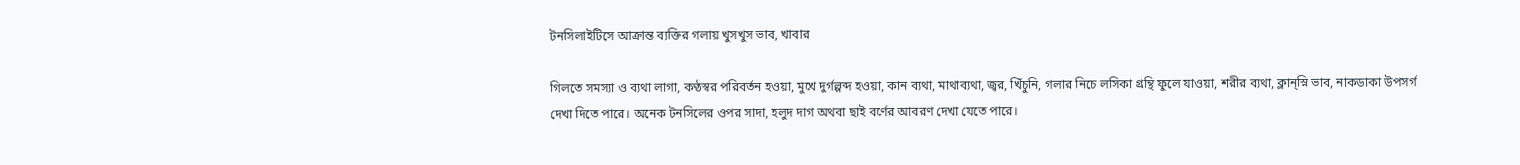টনসিলাইটিসে আক্রান্ত ব্যক্তির গলায় খুসখুস ভাব, খাবার

গিলতে সমস্যা ও ব্যথা লাগা, কণ্ঠস্বর পরিবর্তন হওয়া, মুখে দুর্গল্পব্দ হওয়া, কান ব্যথা, মাথাব্যথা, জ্বর, খিঁচুনি, গলার নিচে লসিকা গ্রন্থি ফুলে যাওয়া, শরীর ব্যথা, ক্লান্স্নি ভাব, নাকডাকা উপসর্গ দেখা দিতে পারে। অনেক টনসিলের ওপর সাদা, হলুদ দাগ অথবা ছাই বর্ণের আবরণ দেখা যেতে পারে।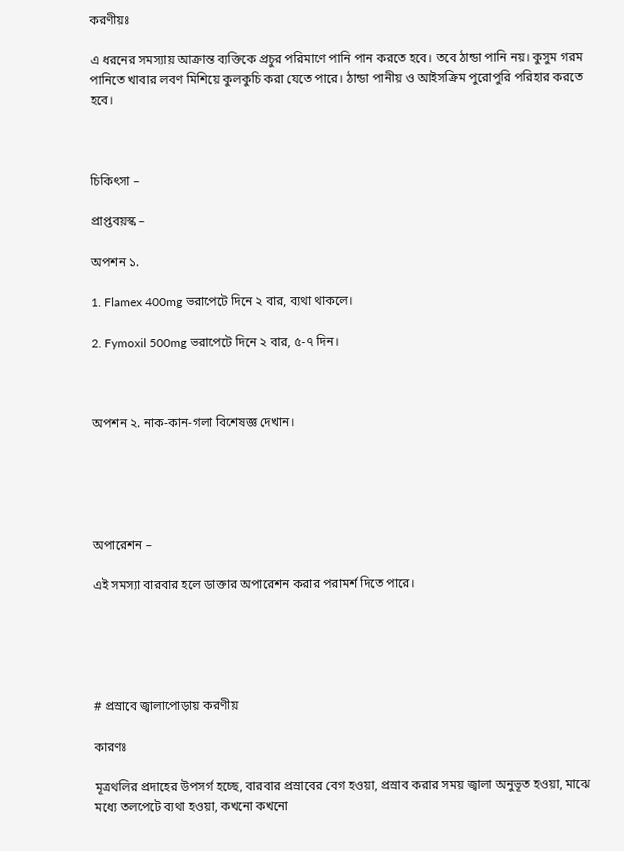করণীয়ঃ

এ ধরনের সমস্যায় আক্রান্ত ব্যক্তিকে প্রচুর পরিমাণে পানি পান করতে হবে। তবে ঠান্ডা পানি নয়। কুসুম গরম পানিতে খাবার লবণ মিশিয়ে কুলকুচি করা যেতে পারে। ঠান্ডা পানীয় ও আইসক্রিম পুরোপুরি পরিহার করতে হবে।



চিকিৎসা –

প্রাপ্তবয়স্ক –

অপশন ১.

1. Flamex 400mg ভরাপেটে দিনে ২ বার, ব্যথা থাকলে।

2. Fymoxil 500mg ভরাপেটে দিনে ২ বার, ৫-৭ দিন।



অপশন ২. নাক-কান-গলা বিশেষজ্ঞ দেখান।





অপারেশন –

এই সমস্যা বারবার হলে ডাক্তার অপারেশন করার পরামর্শ দিতে পারে।





# প্রস্রাবে জ্বালাপোড়ায় করণীয়

কারণঃ

মূত্রথলির প্রদাহের উপসর্গ হচ্ছে, বারবার প্রস্রাবের বেগ হওয়া, প্রস্রাব করার সময় জ্বালা অনুভূত হওয়া, মাঝে মধ্যে তলপেটে ব্যথা হওয়া, কখনো কখনো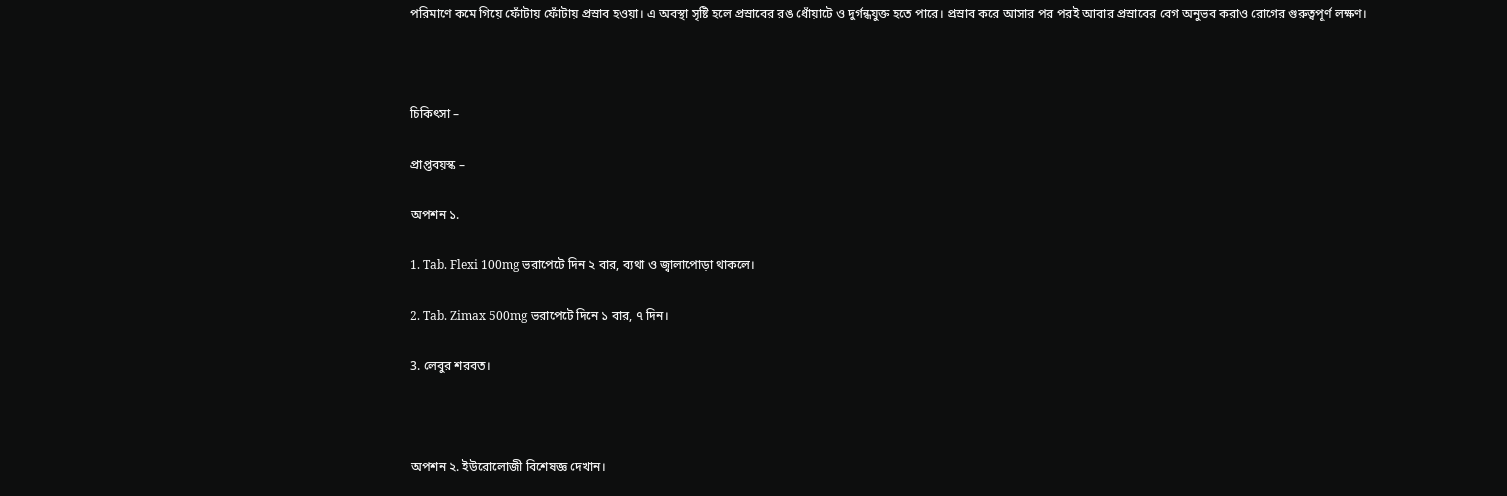পরিমাণে কমে গিয়ে ফোঁটায় ফোঁটায় প্রস্রাব হওয়া। এ অবস্থা সৃষ্টি হলে প্রস্রাবের রঙ ধোঁয়াটে ও দুর্গন্ধযুক্ত হতে পারে। প্রস্রাব করে আসার পর পরই আবার প্রস্রাবের বেগ অনুভব করাও রোগের গুরুত্বপূর্ণ লক্ষণ।



চিকিৎসা –

প্রাপ্তবয়স্ক –

অপশন ১.

1. Tab. Flexi 100mg ভরাপেটে দিন ২ বার, ব্যথা ও জ্বালাপোড়া থাকলে।

2. Tab. Zimax 500mg ভরাপেটে দিনে ১ বার, ৭ দিন।

3. লেবুর শরবত।



অপশন ২. ইউরোলোজী বিশেষজ্ঞ দেখান।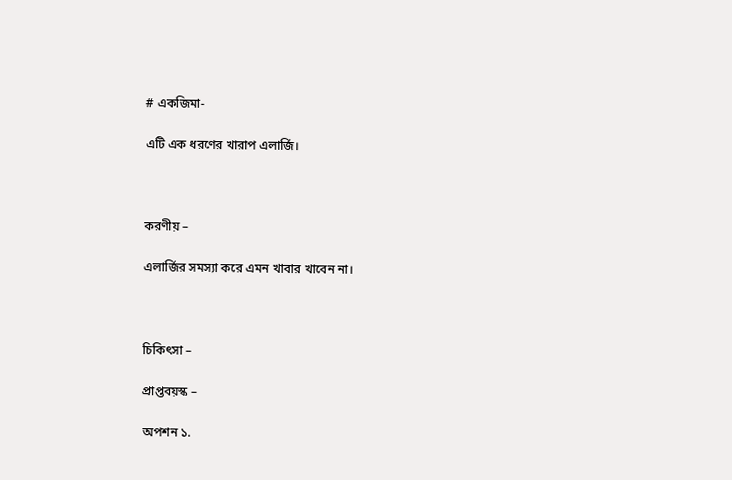# একজিমা-

এটি এক ধরণের খারাপ এলার্জি।



করণীয় –

এলার্জির সমস্যা করে এমন খাবার খাবেন না।



চিকিৎসা –

প্রাপ্তবয়স্ক –

অপশন ১.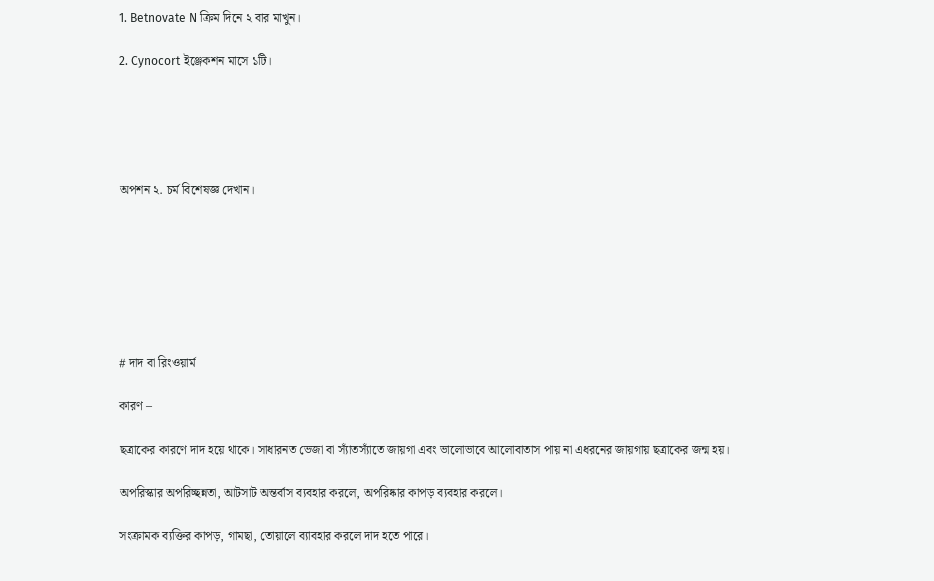1. Betnovate N ক্রিম দিনে ২ বার মাখুন।

2. Cynocort ইঞ্জেকশন মাসে ১টি।





অপশন ২. চর্ম বিশেষজ্ঞ দেখান।







# দাদ বা রিংওয়ার্ম

কারণ –

ছত্রাকের কারণে দাদ হয়ে থাকে। সাধারনত ভেজা বা স্যাঁতস্যাঁতে জায়গা এবং ভালোভাবে আলোবাতাস পায় না এধরনের জায়গায় ছত্রাকের জন্ম হয়।

অপরিস্কার অপরিচ্ছন্নতা, আটসাট অন্তর্বাস ব্যবহার করলে, অপরিষ্কার কাপড় ব্যবহার করলে।

সংক্রামক ব্যক্তির কাপড়, গামছা, তোয়ালে ব্যাবহার করলে দাদ হতে পারে।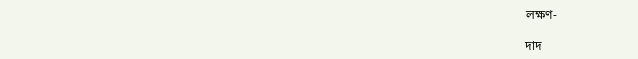লক্ষণ-

দাদ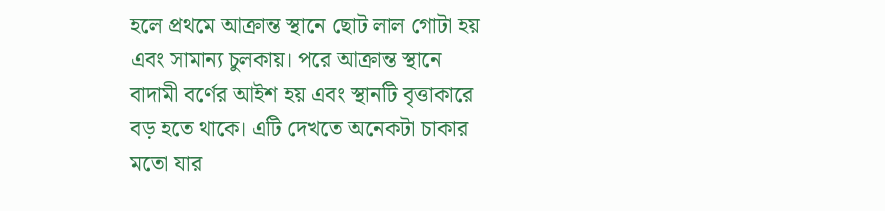হলে প্রথমে আক্রান্ত স্থানে ছোট লাল গোটা হয় এবং সামান্য চুলকায়। পরে আক্রান্ত স্থানে বাদামী বর্ণের আইশ হয় এবং স্থানটি বৃত্তাকারে বড় হতে থাকে। এটি দেখতে অনেকটা চাকার মতো যার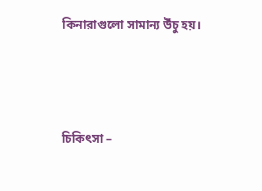কিনারাগুলো সামান্য উঁচু হয়।



চিকিৎসা –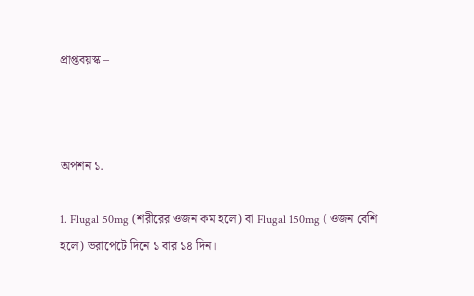প্রাপ্তবয়স্ক –



অপশন ১.

1. Flugal 50mg (শরীরের ওজন কম হলে) বা Flugal 150mg ( ওজন বেশি হলে) ভরাপেটে দিনে ১ বার ১৪ দিন।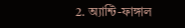2. অ্যান্টি-ফাঙ্গাল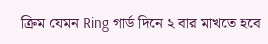ক্রিম যেমন Ring গার্ড দিনে ২ বার মাখতে হবে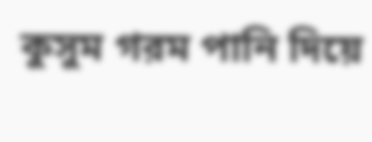কুসুম গরম পানি দিয়ে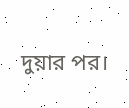দুয়ার পর।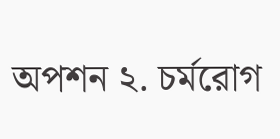অপশন ২. চর্মরোগ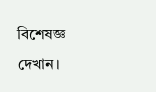বিশেষজ্ঞ দেখান।